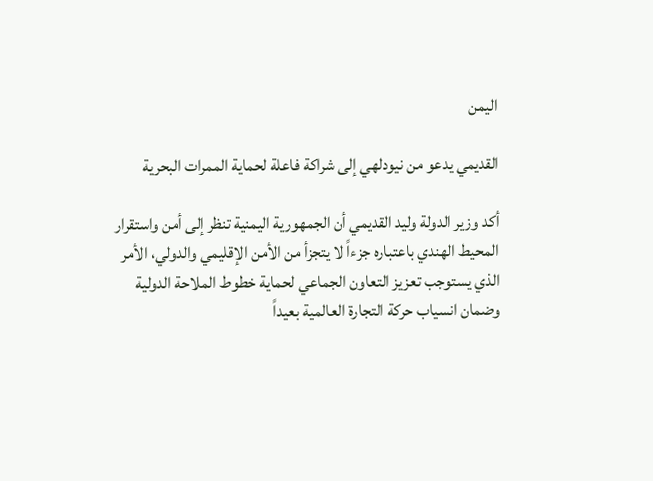اليمن

القديمي يدعو من نيودلهي إلى شراكة فاعلة لحماية الممرات البحرية

أكد وزير الدولة وليد القديمي أن الجمهورية اليمنية تنظر إلى أمن واستقرار المحيط الهندي باعتباره جزءاً لا يتجزأ من الأمن الإقليمي والدولي، الأمر الذي يستوجب تعزيز التعاون الجماعي لحماية خطوط الملاحة الدولية وضمان انسياب حركة التجارة العالمية بعيداً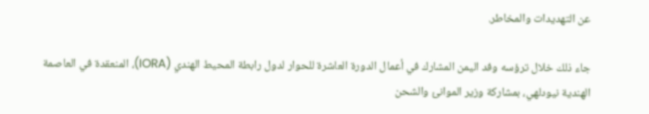عن التهديدات والمخاطر.

جاء ذلك خلال ترؤسه وفد اليمن المشارك في أعمال الدورة العاشرة للحوار لدول رابطة المحيط الهندي (IORA)، المنعقدة في العاصمة الهندية نيودلهي، بمشاركة وزير الموانئ والشحن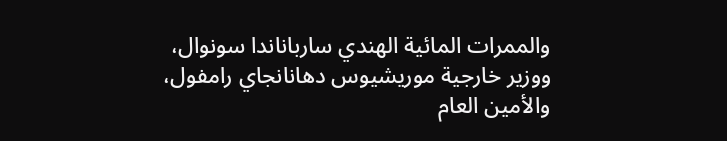والممرات المائية الهندي سارباناندا سونوال، ووزير خارجية موريشيوس دهانانجاي رامفول، والأمين العام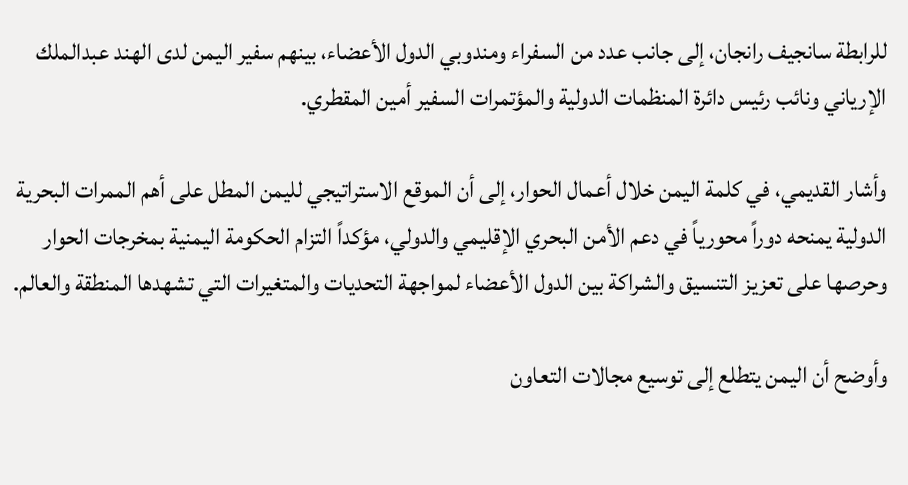للرابطة سانجيف رانجان، إلى جانب عدد من السفراء ومندوبي الدول الأعضاء، بينهم سفير اليمن لدى الهند عبدالملك الإرياني ونائب رئيس دائرة المنظمات الدولية والمؤتمرات السفير أمين المقطري.

وأشار القديمي، في كلمة اليمن خلال أعمال الحوار، إلى أن الموقع الاستراتيجي لليمن المطل على أهم الممرات البحرية الدولية يمنحه دوراً محورياً في دعم الأمن البحري الإقليمي والدولي، مؤكداً التزام الحكومة اليمنية بمخرجات الحوار وحرصها على تعزيز التنسيق والشراكة بين الدول الأعضاء لمواجهة التحديات والمتغيرات التي تشهدها المنطقة والعالم.

وأوضح أن اليمن يتطلع إلى توسيع مجالات التعاون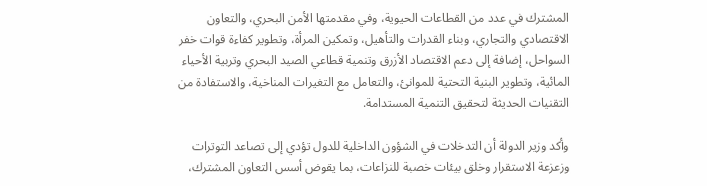المشترك في عدد من القطاعات الحيوية، وفي مقدمتها الأمن البحري، والتعاون الاقتصادي والتجاري، وبناء القدرات والتأهيل، وتمكين المرأة، وتطوير كفاءة قوات خفر السواحل، إضافة إلى دعم الاقتصاد الأزرق وتنمية قطاعي الصيد البحري وتربية الأحياء المائية، وتطوير البنية التحتية للموانئ، والتعامل مع التغيرات المناخية، والاستفادة من التقنيات الحديثة لتحقيق التنمية المستدامة.

وأكد وزير الدولة أن التدخلات في الشؤون الداخلية للدول تؤدي إلى تصاعد التوترات وزعزعة الاستقرار وخلق بيئات خصبة للنزاعات، بما يقوض أسس التعاون المشترك،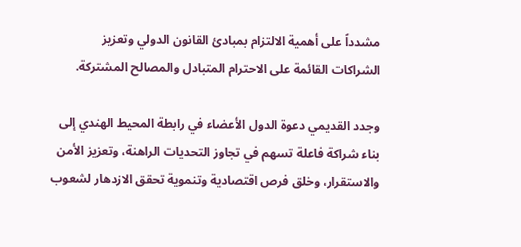مشدداً على أهمية الالتزام بمبادئ القانون الدولي وتعزيز الشراكات القائمة على الاحترام المتبادل والمصالح المشتركة.

وجدد القديمي دعوة الدول الأعضاء في رابطة المحيط الهندي إلى بناء شراكة فاعلة تسهم في تجاوز التحديات الراهنة، وتعزيز الأمن والاستقرار، وخلق فرص اقتصادية وتنموية تحقق الازدهار لشعوب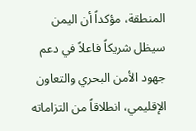المنطقة، مؤكداً أن اليمن سيظل شريكاً فاعلاً في دعم جهود الأمن البحري والتعاون الإقليمي، انطلاقاً من التزاماته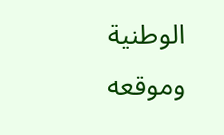الوطنية وموقعه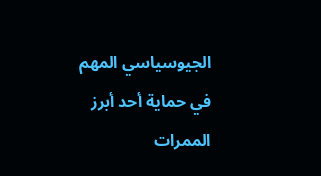الجيوسياسي المهم في حماية أحد أبرز الممرات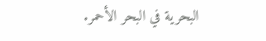البحرية في البحر الأحمر.